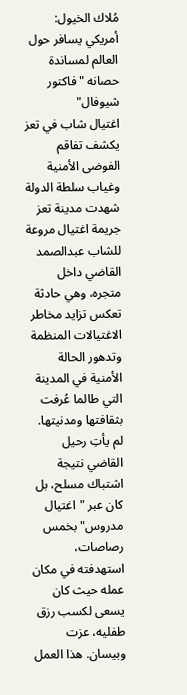مُلاك الخيول: أمريكي يسافر حول العالم لمساندة حصانه "فاكتور شيوفال"
اغتيال شاب في تعز يكشف تفاقم الفوضى الأمنية وغياب سلطة الدولة
شهدت مدينة تعز جريمة اغتيال مروعة للشاب عبدالصمد القاضي داخل متجره، وهي حادثة تعكس تزايد مخاطر الاغتيالات المنظمة وتدهور الحالة الأمنية في المدينة التي طالما عُرفت بثقافتها ومدنيتها.
لم يأتِ رحيل القاضي نتيجة اشتباك مسلح، بل كان عبر "اغتيال مدروس" بخمس رصاصات، استهدفته في مكان عمله حيث كان يسعى لكسب رزق طفليه، عزت وبيسان. هذا العمل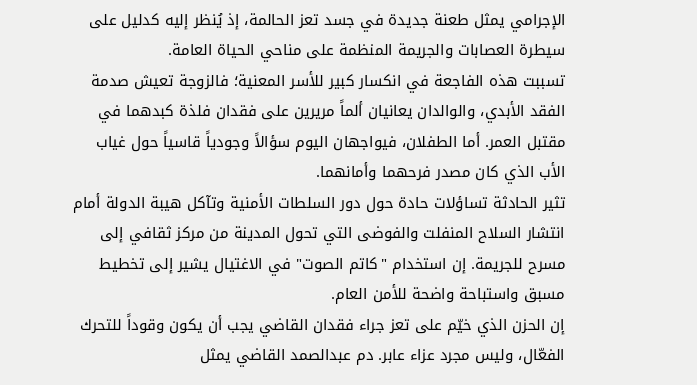الإجرامي يمثل طعنة جديدة في جسد تعز الحالمة، إذ يُنظر إليه كدليل على سيطرة العصابات والجريمة المنظمة على مناحي الحياة العامة.
تسببت هذه الفاجعة في انكسار كبير للأسر المعنية؛ فالزوجة تعيش صدمة الفقد الأبدي، والوالدان يعانيان ألماً مريرين على فقدان فلذة كبدهما في مقتبل العمر. أما الطفلان، فيواجهان اليوم سؤالاً وجودياً قاسياً حول غياب الأب الذي كان مصدر فرحهما وأمانهما.
تثير الحادثة تساؤلات حادة حول دور السلطات الأمنية وتآكل هيبة الدولة أمام انتشار السلاح المنفلت والفوضى التي تحول المدينة من مركز ثقافي إلى مسرح للجريمة. إن استخدام "كاتم الصوت" في الاغتيال يشير إلى تخطيط مسبق واستباحة واضحة للأمن العام.
إن الحزن الذي خيّم على تعز جراء فقدان القاضي يجب أن يكون وقوداً للتحرك الفعّال، وليس مجرد عزاء عابر. دم عبدالصمد القاضي يمثل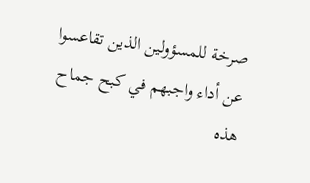صرخة للمسؤولين الذين تقاعسوا عن أداء واجبهم في كبح جماح هذه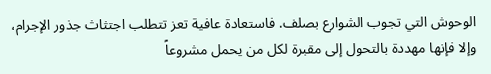الوحوش التي تجوب الشوارع بصلف. فاستعادة عافية تعز تتطلب اجتثاث جذور الإجرام، وإلا فإنها مهددة بالتحول إلى مقبرة لكل من يحمل مشروعاً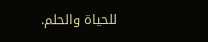للحياة والحلم.